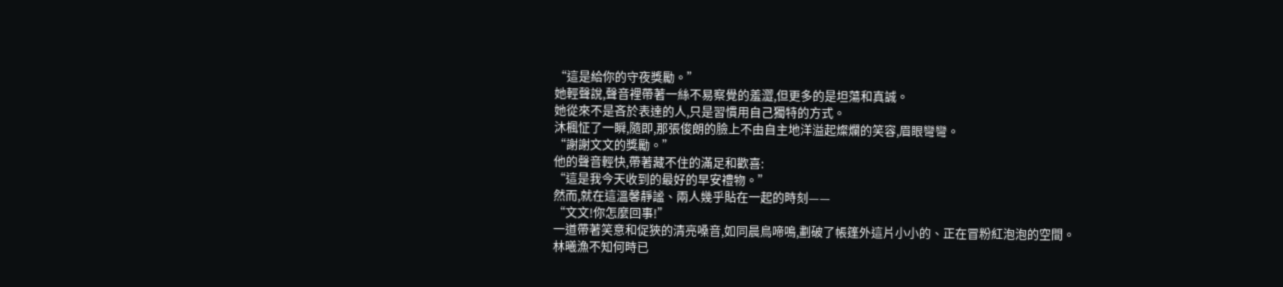“這是給你的守夜獎勵。”
她輕聲說,聲音裡帶著一絲不易察覺的羞澀,但更多的是坦蕩和真誠。
她從來不是吝於表達的人,只是習慣用自己獨特的方式。
沐楓怔了一瞬,隨即,那張俊朗的臉上不由自主地洋溢起燦爛的笑容,眉眼彎彎。
“謝謝文文的獎勵。”
他的聲音輕快,帶著藏不住的滿足和歡喜:
“這是我今天收到的最好的早安禮物。”
然而,就在這溫馨靜謐、兩人幾乎貼在一起的時刻——
“文文!你怎麼回事!”
一道帶著笑意和促狹的清亮嗓音,如同晨鳥啼鳴,劃破了帳篷外這片小小的、正在冒粉紅泡泡的空間。
林曦漁不知何時已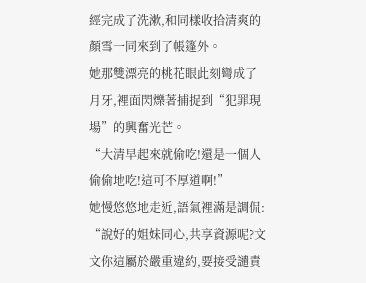經完成了洗漱,和同樣收拾清爽的顏雪一同來到了帳篷外。
她那雙漂亮的桃花眼此刻彎成了月牙,裡面閃爍著捕捉到“犯罪現場”的興奮光芒。
“大清早起來就偷吃!還是一個人偷偷地吃!這可不厚道啊!”
她慢悠悠地走近,語氣裡滿是調侃:
“說好的姐妹同心,共享資源呢?文文你這屬於嚴重違約,要接受譴責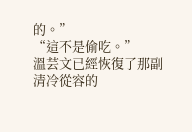的。”
“這不是偷吃。”
溫芸文已經恢復了那副清冷從容的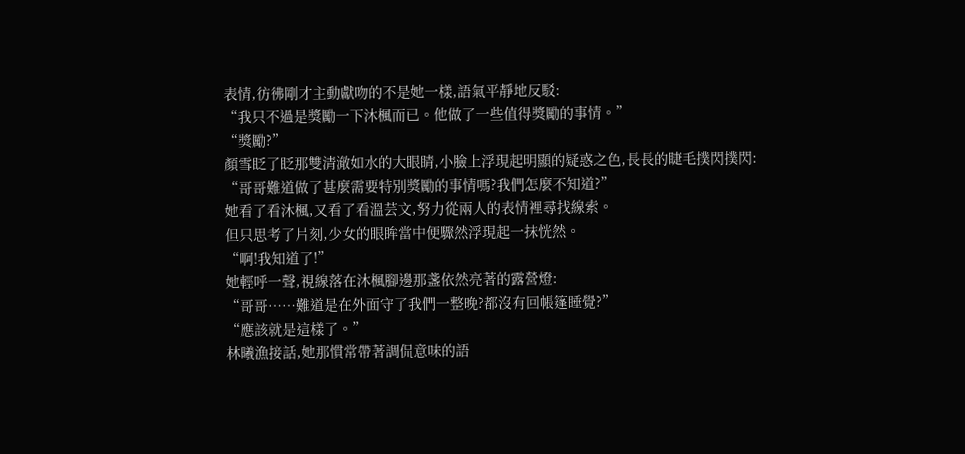表情,彷彿剛才主動獻吻的不是她一樣,語氣平靜地反駁:
“我只不過是獎勵一下沐楓而已。他做了一些值得獎勵的事情。”
“獎勵?”
顏雪眨了眨那雙清澈如水的大眼睛,小臉上浮現起明顯的疑惑之色,長長的睫毛撲閃撲閃:
“哥哥難道做了甚麼需要特別獎勵的事情嗎?我們怎麼不知道?”
她看了看沐楓,又看了看溫芸文,努力從兩人的表情裡尋找線索。
但只思考了片刻,少女的眼眸當中便驟然浮現起一抹恍然。
“啊!我知道了!”
她輕呼一聲,視線落在沐楓腳邊那盞依然亮著的露營燈:
“哥哥……難道是在外面守了我們一整晚?都沒有回帳篷睡覺?”
“應該就是這樣了。”
林曦漁接話,她那慣常帶著調侃意味的語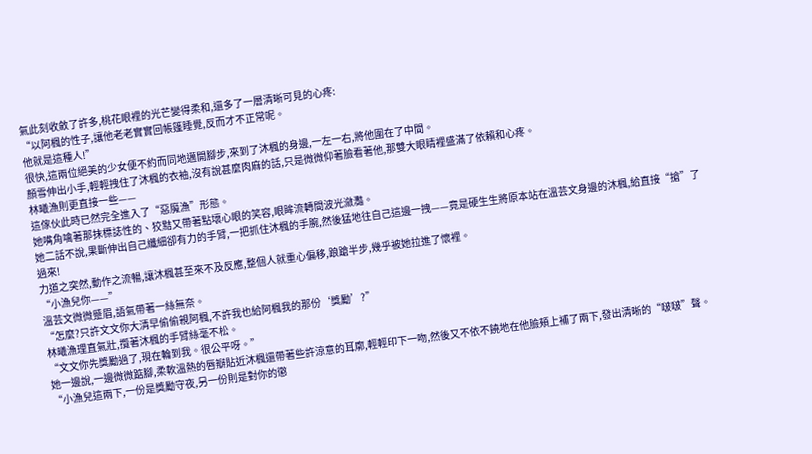氣此刻收斂了許多,桃花眼裡的光芒變得柔和,還多了一層清晰可見的心疼:
“以阿楓的性子,讓他老老實實回帳篷睡覺,反而才不正常呢。
他就是這種人!”
很快,這兩位絕美的少女便不約而同地邁開腳步,來到了沐楓的身邊,一左一右,將他圍在了中間。
顏雪伸出小手,輕輕拽住了沐楓的衣袖,沒有說甚麼肉麻的話,只是微微仰著臉看著他,那雙大眼睛裡盛滿了依賴和心疼。
林曦漁則更直接一些——
這傢伙此時已然完全進入了“惡魔漁”形態。
她嘴角噙著那抹標誌性的、狡黠又帶著點壞心眼的笑容,眼眸流轉間波光瀲灩。
她二話不說,果斷伸出自己纖細卻有力的手臂,一把抓住沐楓的手腕,然後猛地往自己這邊一拽——竟是硬生生將原本站在溫芸文身邊的沐楓,給直接“搶”了過來!
力道之突然,動作之流暢,讓沐楓甚至來不及反應,整個人就重心偏移,踉蹌半步,幾乎被她拉進了懷裡。
“小漁兒你——”
溫芸文微微蹙眉,語氣帶著一絲無奈。
“怎麼?只許文文你大清早偷偷親阿楓,不許我也給阿楓我的那份‘獎勵’?”
林曦漁理直氣壯,攬著沐楓的手臂絲毫不松。
“文文你先獎勵過了,現在輪到我。很公平呀。”
她一邊說,一邊微微踮腳,柔軟溫熱的唇瓣貼近沐楓還帶著些許涼意的耳廓,輕輕印下一吻,然後又不依不饒地在他臉頰上補了兩下,發出清晰的“啵啵”聲。
“小漁兒這兩下,一份是獎勵守夜,另一份則是對你的懲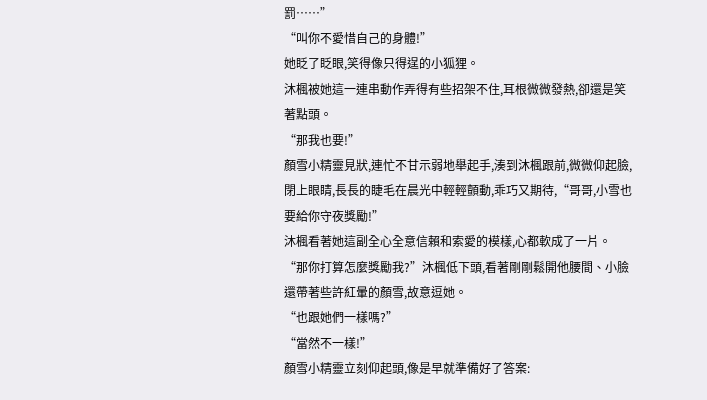罰……”
“叫你不愛惜自己的身體!”
她眨了眨眼,笑得像只得逞的小狐狸。
沐楓被她這一連串動作弄得有些招架不住,耳根微微發熱,卻還是笑著點頭。
“那我也要!”
顏雪小精靈見狀,連忙不甘示弱地舉起手,湊到沐楓跟前,微微仰起臉,閉上眼睛,長長的睫毛在晨光中輕輕顫動,乖巧又期待,“哥哥,小雪也要給你守夜獎勵!”
沐楓看著她這副全心全意信賴和索愛的模樣,心都軟成了一片。
“那你打算怎麼獎勵我?”沐楓低下頭,看著剛剛鬆開他腰間、小臉還帶著些許紅暈的顏雪,故意逗她。
“也跟她們一樣嗎?”
“當然不一樣!”
顏雪小精靈立刻仰起頭,像是早就準備好了答案: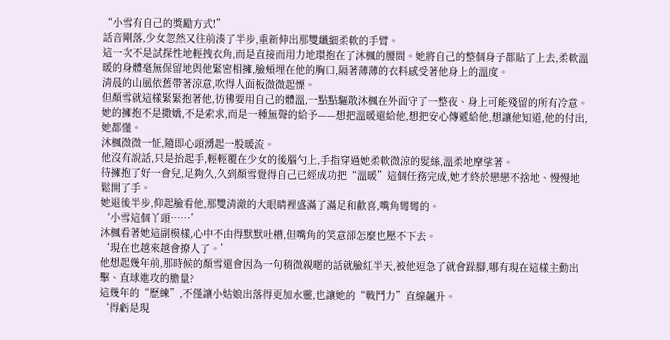“小雪有自己的獎勵方式!”
話音剛落,少女忽然又往前湊了半步,重新伸出那雙纖細柔軟的手臂。
這一次不是試探性地輕拽衣角,而是直接而用力地環抱在了沐楓的腰間。她將自己的整個身子都貼了上去,柔軟溫暖的身體毫無保留地與他緊密相擁,臉頰埋在他的胸口,隔著薄薄的衣料感受著他身上的溫度。
清晨的山風依舊帶著涼意,吹得人面板微微起慄。
但顏雪就這樣緊緊抱著他,彷彿要用自己的體溫,一點點驅散沐楓在外面守了一整夜、身上可能殘留的所有冷意。
她的擁抱不是撒嬌,不是索求,而是一種無聲的給予——想把溫暖還給他,想把安心傳遞給他,想讓他知道,他的付出,她都懂。
沐楓微微一怔,隨即心頭湧起一股暖流。
他沒有說話,只是抬起手,輕輕覆在少女的後腦勺上,手指穿過她柔軟微涼的髮絲,溫柔地摩挲著。
待擁抱了好一會兒,足夠久,久到顏雪覺得自己已經成功把“溫暖”這個任務完成,她才終於戀戀不捨地、慢慢地鬆開了手。
她退後半步,仰起臉看他,那雙清澈的大眼睛裡盛滿了滿足和歡喜,嘴角彎彎的。
‘小雪這個丫頭……’
沐楓看著她這副模樣,心中不由得默默吐槽,但嘴角的笑意卻怎麼也壓不下去。
‘現在也越來越會撩人了。’
他想起幾年前,那時候的顏雪還會因為一句稍微親暱的話就臉紅半天,被他逗急了就會跺腳,哪有現在這樣主動出擊、直球進攻的膽量?
這幾年的“歷練”,不僅讓小姑娘出落得更加水靈,也讓她的“戰鬥力”直線飆升。
‘得虧是現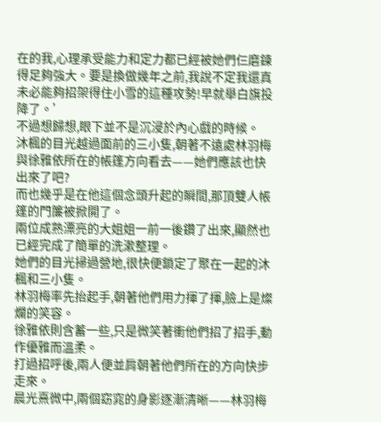在的我,心理承受能力和定力都已經被她們仨磨鍊得足夠強大。要是換做幾年之前,我說不定我還真未必能夠招架得住小雪的這種攻勢!早就舉白旗投降了。’
不過想歸想,眼下並不是沉浸於內心戲的時候。
沐楓的目光越過面前的三小隻,朝著不遠處林羽梅與徐雅依所在的帳篷方向看去——她們應該也快出來了吧?
而也幾乎是在他這個念頭升起的瞬間,那頂雙人帳篷的門簾被掀開了。
兩位成熟漂亮的大姐姐一前一後鑽了出來,顯然也已經完成了簡單的洗漱整理。
她們的目光掃過營地,很快便鎖定了聚在一起的沐楓和三小隻。
林羽梅率先抬起手,朝著他們用力揮了揮,臉上是燦爛的笑容。
徐雅依則含蓄一些,只是微笑著衝他們招了招手,動作優雅而溫柔。
打過招呼後,兩人便並肩朝著他們所在的方向快步走來。
晨光熹微中,兩個窈窕的身影逐漸清晰——林羽梅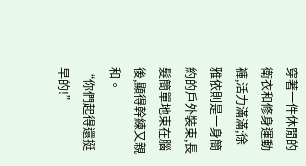穿著一件休閒的衛衣和修身運動褲,活力滿滿;徐雅依則是一身簡約的戶外裝束,長髮簡單地束在腦後,顯得幹練又親和。
“你們起得還挺早的!”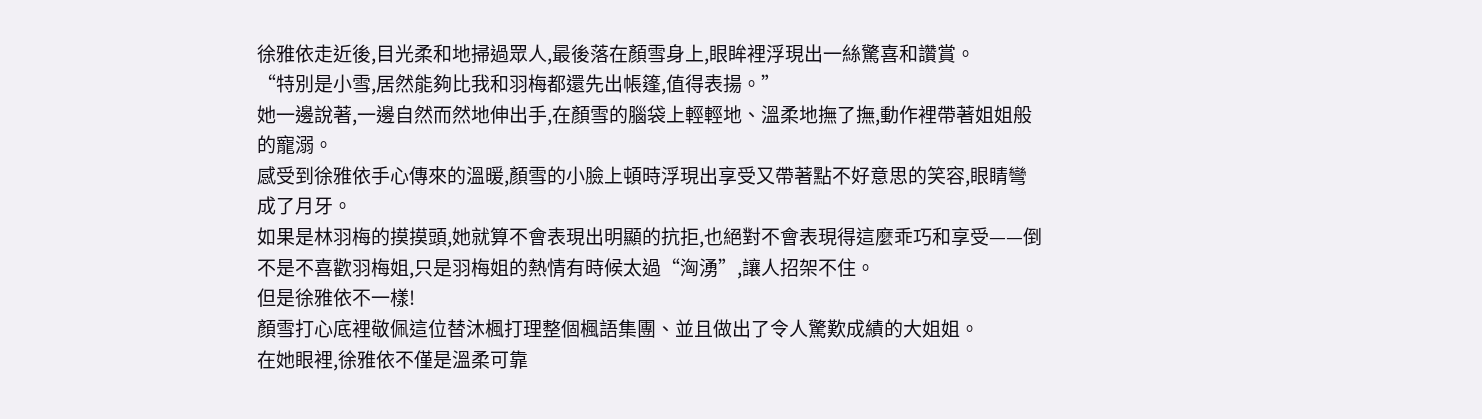徐雅依走近後,目光柔和地掃過眾人,最後落在顏雪身上,眼眸裡浮現出一絲驚喜和讚賞。
“特別是小雪,居然能夠比我和羽梅都還先出帳篷,值得表揚。”
她一邊說著,一邊自然而然地伸出手,在顏雪的腦袋上輕輕地、溫柔地撫了撫,動作裡帶著姐姐般的寵溺。
感受到徐雅依手心傳來的溫暖,顏雪的小臉上頓時浮現出享受又帶著點不好意思的笑容,眼睛彎成了月牙。
如果是林羽梅的摸摸頭,她就算不會表現出明顯的抗拒,也絕對不會表現得這麼乖巧和享受——倒不是不喜歡羽梅姐,只是羽梅姐的熱情有時候太過“洶湧”,讓人招架不住。
但是徐雅依不一樣!
顏雪打心底裡敬佩這位替沐楓打理整個楓語集團、並且做出了令人驚歎成績的大姐姐。
在她眼裡,徐雅依不僅是溫柔可靠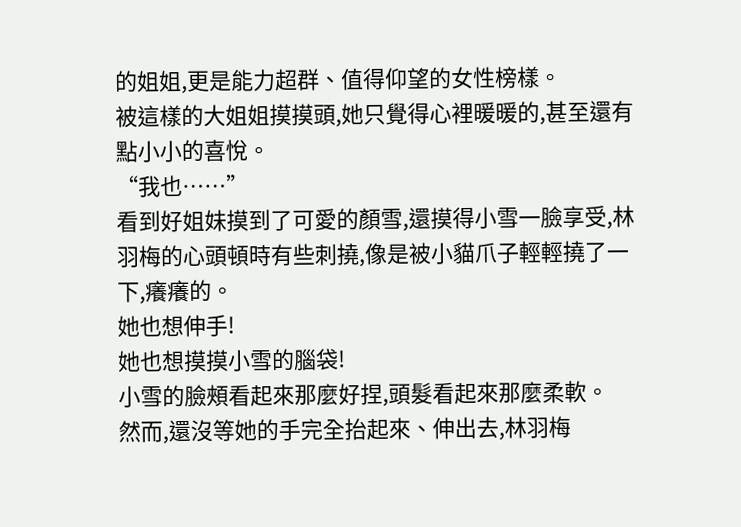的姐姐,更是能力超群、值得仰望的女性榜樣。
被這樣的大姐姐摸摸頭,她只覺得心裡暖暖的,甚至還有點小小的喜悅。
“我也……”
看到好姐妹摸到了可愛的顏雪,還摸得小雪一臉享受,林羽梅的心頭頓時有些刺撓,像是被小貓爪子輕輕撓了一下,癢癢的。
她也想伸手!
她也想摸摸小雪的腦袋!
小雪的臉頰看起來那麼好捏,頭髮看起來那麼柔軟。
然而,還沒等她的手完全抬起來、伸出去,林羽梅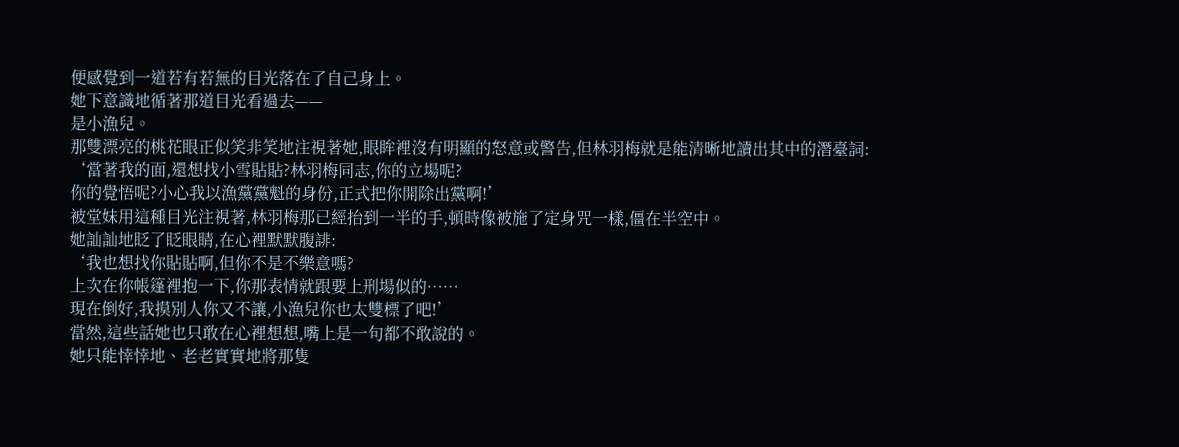便感覺到一道若有若無的目光落在了自己身上。
她下意識地循著那道目光看過去——
是小漁兒。
那雙漂亮的桃花眼正似笑非笑地注視著她,眼眸裡沒有明顯的怒意或警告,但林羽梅就是能清晰地讀出其中的潛臺詞:
‘當著我的面,還想找小雪貼貼?林羽梅同志,你的立場呢?
你的覺悟呢?小心我以漁黨黨魁的身份,正式把你開除出黨啊!’
被堂妹用這種目光注視著,林羽梅那已經抬到一半的手,頓時像被施了定身咒一樣,僵在半空中。
她訕訕地眨了眨眼睛,在心裡默默腹誹:
‘我也想找你貼貼啊,但你不是不樂意嗎?
上次在你帳篷裡抱一下,你那表情就跟要上刑場似的……
現在倒好,我摸別人你又不讓,小漁兒你也太雙標了吧!’
當然,這些話她也只敢在心裡想想,嘴上是一句都不敢說的。
她只能悻悻地、老老實實地將那隻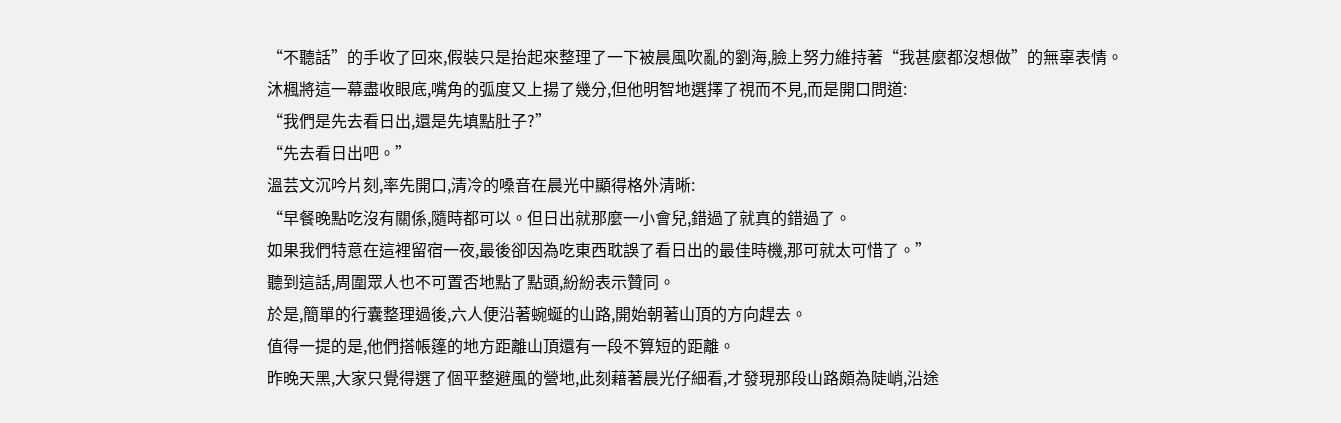“不聽話”的手收了回來,假裝只是抬起來整理了一下被晨風吹亂的劉海,臉上努力維持著“我甚麼都沒想做”的無辜表情。
沐楓將這一幕盡收眼底,嘴角的弧度又上揚了幾分,但他明智地選擇了視而不見,而是開口問道:
“我們是先去看日出,還是先填點肚子?”
“先去看日出吧。”
溫芸文沉吟片刻,率先開口,清冷的嗓音在晨光中顯得格外清晰:
“早餐晚點吃沒有關係,隨時都可以。但日出就那麼一小會兒,錯過了就真的錯過了。
如果我們特意在這裡留宿一夜,最後卻因為吃東西耽誤了看日出的最佳時機,那可就太可惜了。”
聽到這話,周圍眾人也不可置否地點了點頭,紛紛表示贊同。
於是,簡單的行囊整理過後,六人便沿著蜿蜒的山路,開始朝著山頂的方向趕去。
值得一提的是,他們搭帳篷的地方距離山頂還有一段不算短的距離。
昨晚天黑,大家只覺得選了個平整避風的營地,此刻藉著晨光仔細看,才發現那段山路頗為陡峭,沿途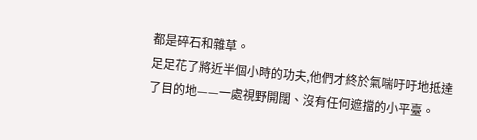都是碎石和雜草。
足足花了將近半個小時的功夫,他們才終於氣喘吁吁地抵達了目的地——一處視野開闊、沒有任何遮擋的小平臺。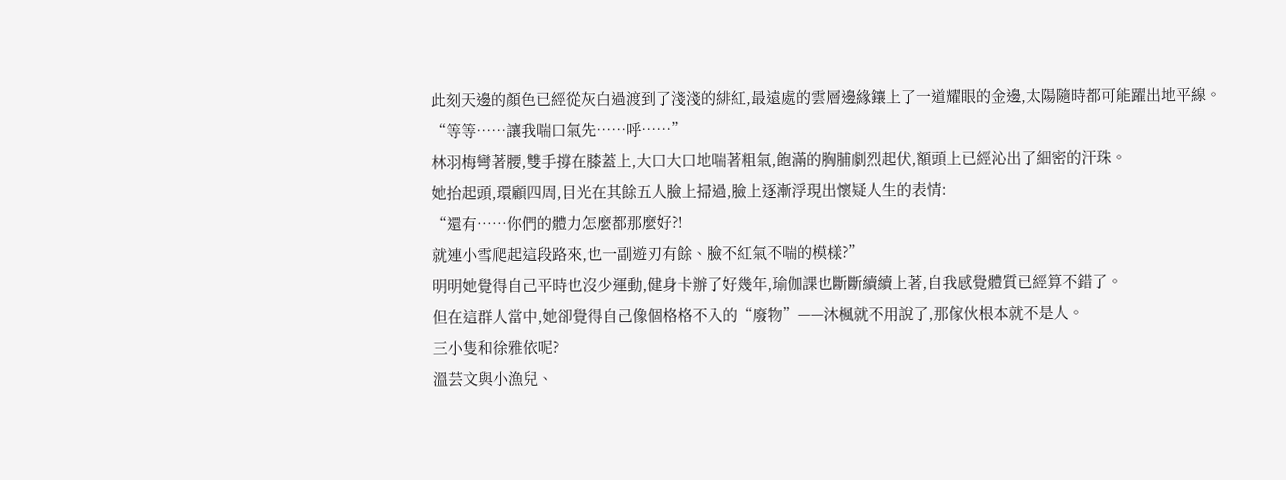此刻天邊的顏色已經從灰白過渡到了淺淺的緋紅,最遠處的雲層邊緣鑲上了一道耀眼的金邊,太陽隨時都可能躍出地平線。
“等等……讓我喘口氣先……呼……”
林羽梅彎著腰,雙手撐在膝蓋上,大口大口地喘著粗氣,飽滿的胸脯劇烈起伏,額頭上已經沁出了細密的汗珠。
她抬起頭,環顧四周,目光在其餘五人臉上掃過,臉上逐漸浮現出懷疑人生的表情:
“還有……你們的體力怎麼都那麼好?!
就連小雪爬起這段路來,也一副遊刃有餘、臉不紅氣不喘的模樣?”
明明她覺得自己平時也沒少運動,健身卡辦了好幾年,瑜伽課也斷斷續續上著,自我感覺體質已經算不錯了。
但在這群人當中,她卻覺得自己像個格格不入的“廢物”——沐楓就不用說了,那傢伙根本就不是人。
三小隻和徐雅依呢?
溫芸文與小漁兒、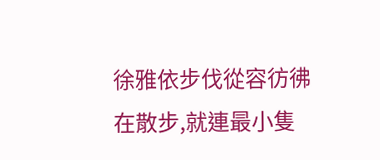徐雅依步伐從容彷彿在散步,就連最小隻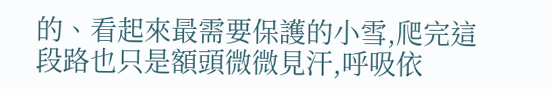的、看起來最需要保護的小雪,爬完這段路也只是額頭微微見汗,呼吸依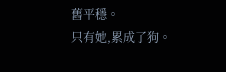舊平穩。
只有她,累成了狗。